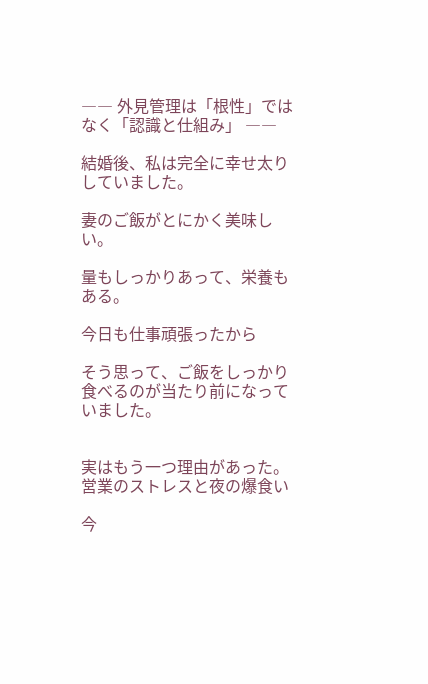―― 外見管理は「根性」ではなく「認識と仕組み」 ――

結婚後、私は完全に幸せ太りしていました。

妻のご飯がとにかく美味しい。

量もしっかりあって、栄養もある。

今日も仕事頑張ったから

そう思って、ご飯をしっかり食べるのが当たり前になっていました。


実はもう一つ理由があった。営業のストレスと夜の爆食い

今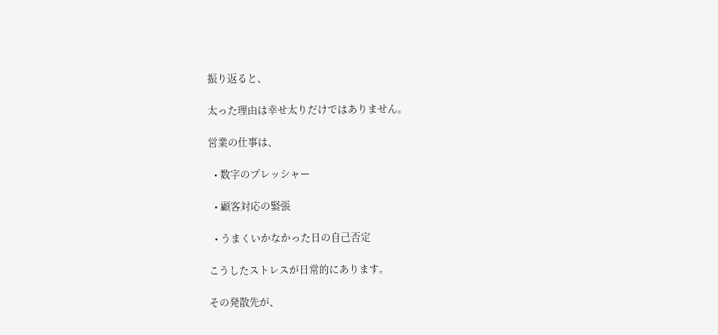振り返ると、

太った理由は幸せ太りだけではありません。

営業の仕事は、

  • 数字のプレッシャー

  • 顧客対応の緊張

  • うまくいかなかった日の自己否定

こうしたストレスが日常的にあります。

その発散先が、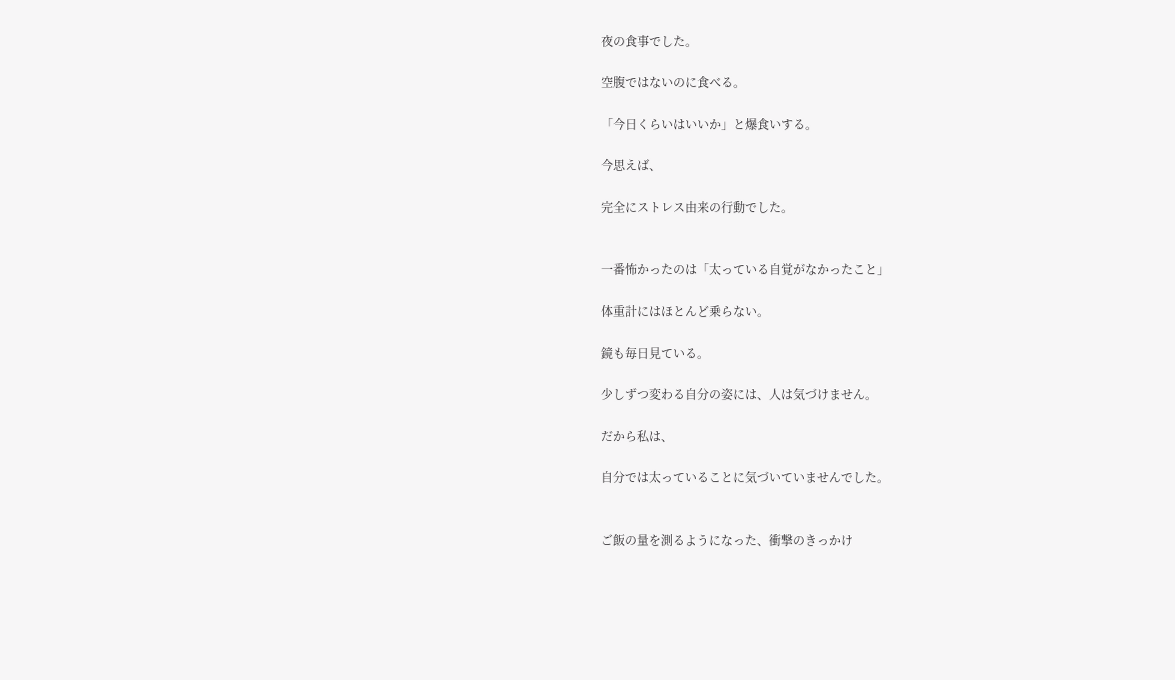夜の食事でした。

空腹ではないのに食べる。

「今日くらいはいいか」と爆食いする。

今思えば、

完全にストレス由来の行動でした。


一番怖かったのは「太っている自覚がなかったこと」

体重計にはほとんど乗らない。

鏡も毎日見ている。

少しずつ変わる自分の姿には、人は気づけません。

だから私は、

自分では太っていることに気づいていませんでした。


ご飯の量を測るようになった、衝撃のきっかけ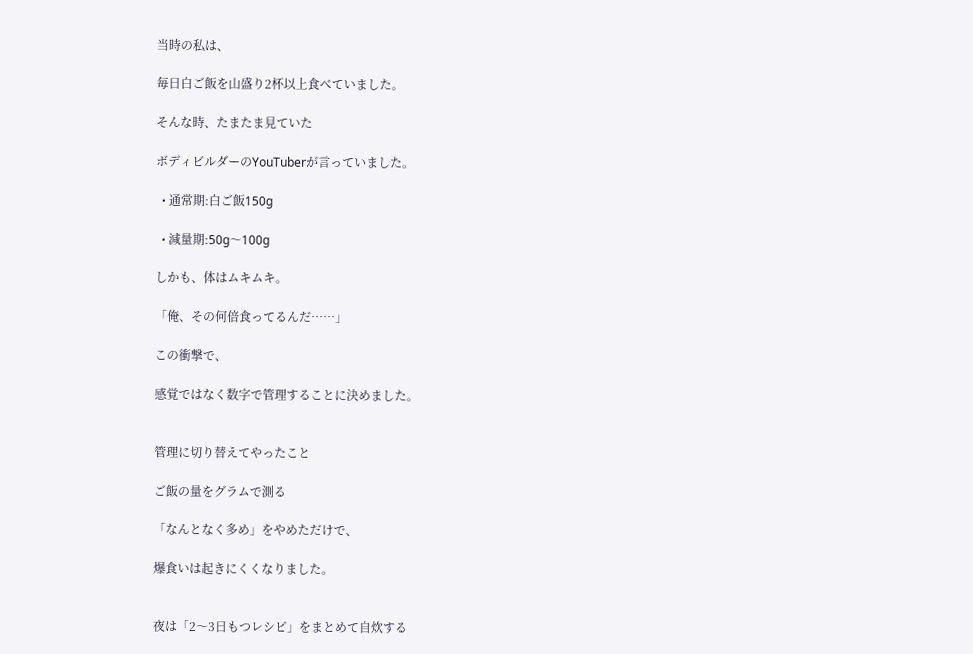当時の私は、

毎日白ご飯を山盛り2杯以上食べていました。

そんな時、たまたま見ていた

ボディビルダーのYouTuberが言っていました。

  • 通常期:白ご飯150g

  • 減量期:50g〜100g

しかも、体はムキムキ。

「俺、その何倍食ってるんだ……」

この衝撃で、

感覚ではなく数字で管理することに決めました。


管理に切り替えてやったこと

ご飯の量をグラムで測る

「なんとなく多め」をやめただけで、

爆食いは起きにくくなりました。


夜は「2〜3日もつレシピ」をまとめて自炊する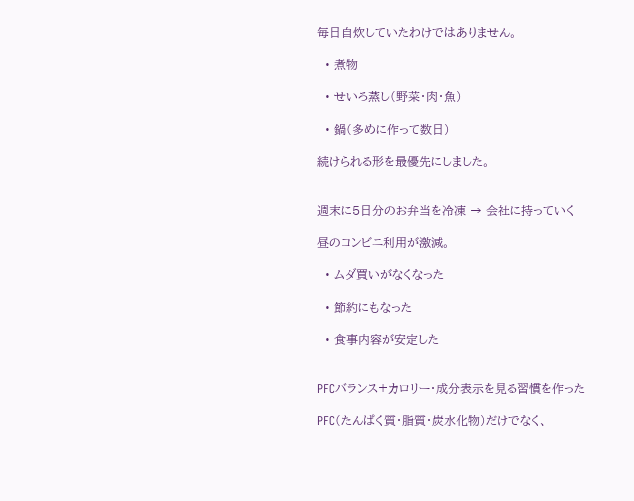毎日自炊していたわけではありません。

  • 煮物

  • せいろ蒸し(野菜・肉・魚)

  • 鍋(多めに作って数日)

続けられる形を最優先にしました。


週末に5日分のお弁当を冷凍 → 会社に持っていく

昼のコンビニ利用が激減。

  • ムダ買いがなくなった

  • 節約にもなった

  • 食事内容が安定した


PFCバランス+カロリー・成分表示を見る習慣を作った

PFC(たんぱく質・脂質・炭水化物)だけでなく、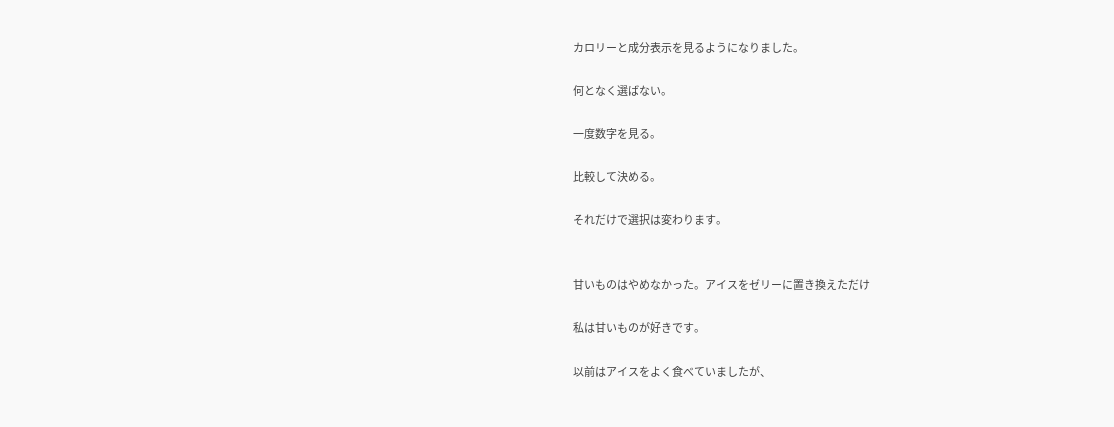カロリーと成分表示を見るようになりました。

何となく選ばない。

一度数字を見る。

比較して決める。

それだけで選択は変わります。


甘いものはやめなかった。アイスをゼリーに置き換えただけ

私は甘いものが好きです。

以前はアイスをよく食べていましたが、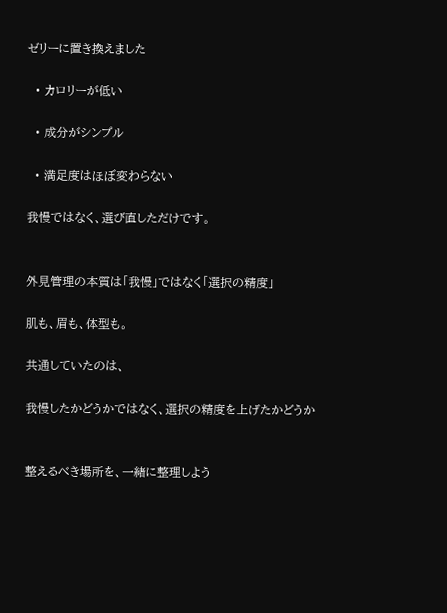ゼリーに置き換えました

  • カロリーが低い

  • 成分がシンプル

  • 満足度はほぼ変わらない

我慢ではなく、選び直しただけです。


外見管理の本質は「我慢」ではなく「選択の精度」

肌も、眉も、体型も。

共通していたのは、

我慢したかどうかではなく、選択の精度を上げたかどうか


整えるべき場所を、一緒に整理しよう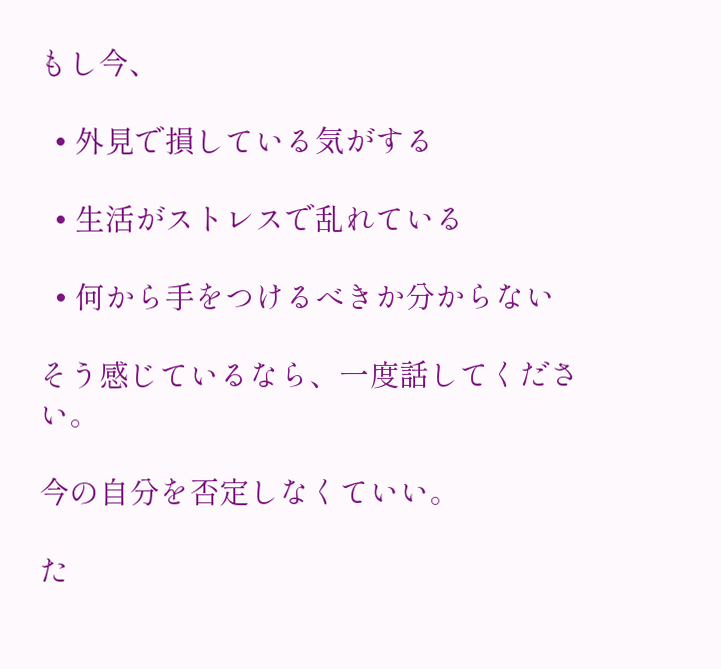もし今、

  • 外見で損している気がする

  • 生活がストレスで乱れている

  • 何から手をつけるべきか分からない

そう感じているなら、一度話してください。

今の自分を否定しなくていい。

た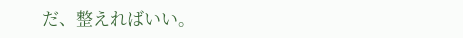だ、整えればいい。